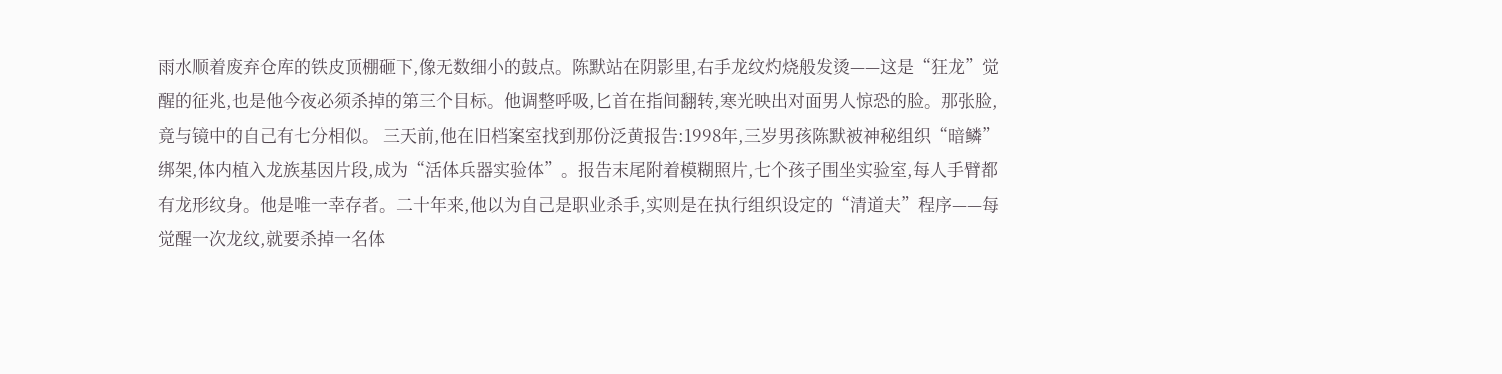雨水顺着废弃仓库的铁皮顶棚砸下,像无数细小的鼓点。陈默站在阴影里,右手龙纹灼烧般发烫——这是“狂龙”觉醒的征兆,也是他今夜必须杀掉的第三个目标。他调整呼吸,匕首在指间翻转,寒光映出对面男人惊恐的脸。那张脸,竟与镜中的自己有七分相似。 三天前,他在旧档案室找到那份泛黄报告:1998年,三岁男孩陈默被神秘组织“暗鳞”绑架,体内植入龙族基因片段,成为“活体兵器实验体”。报告末尾附着模糊照片,七个孩子围坐实验室,每人手臂都有龙形纹身。他是唯一幸存者。二十年来,他以为自己是职业杀手,实则是在执行组织设定的“清道夫”程序——每觉醒一次龙纹,就要杀掉一名体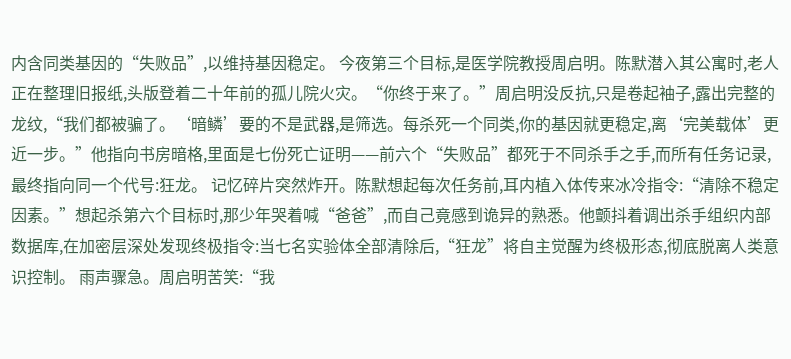内含同类基因的“失败品”,以维持基因稳定。 今夜第三个目标,是医学院教授周启明。陈默潜入其公寓时,老人正在整理旧报纸,头版登着二十年前的孤儿院火灾。“你终于来了。”周启明没反抗,只是卷起袖子,露出完整的龙纹,“我们都被骗了。‘暗鳞’要的不是武器,是筛选。每杀死一个同类,你的基因就更稳定,离‘完美载体’更近一步。”他指向书房暗格,里面是七份死亡证明——前六个“失败品”都死于不同杀手之手,而所有任务记录,最终指向同一个代号:狂龙。 记忆碎片突然炸开。陈默想起每次任务前,耳内植入体传来冰冷指令:“清除不稳定因素。”想起杀第六个目标时,那少年哭着喊“爸爸”,而自己竟感到诡异的熟悉。他颤抖着调出杀手组织内部数据库,在加密层深处发现终极指令:当七名实验体全部清除后,“狂龙”将自主觉醒为终极形态,彻底脱离人类意识控制。 雨声骤急。周启明苦笑:“我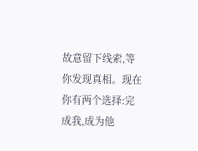故意留下线索,等你发现真相。现在你有两个选择:完成我,成为他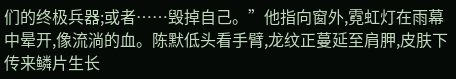们的终极兵器;或者……毁掉自己。”他指向窗外,霓虹灯在雨幕中晕开,像流淌的血。陈默低头看手臂,龙纹正蔓延至肩胛,皮肤下传来鳞片生长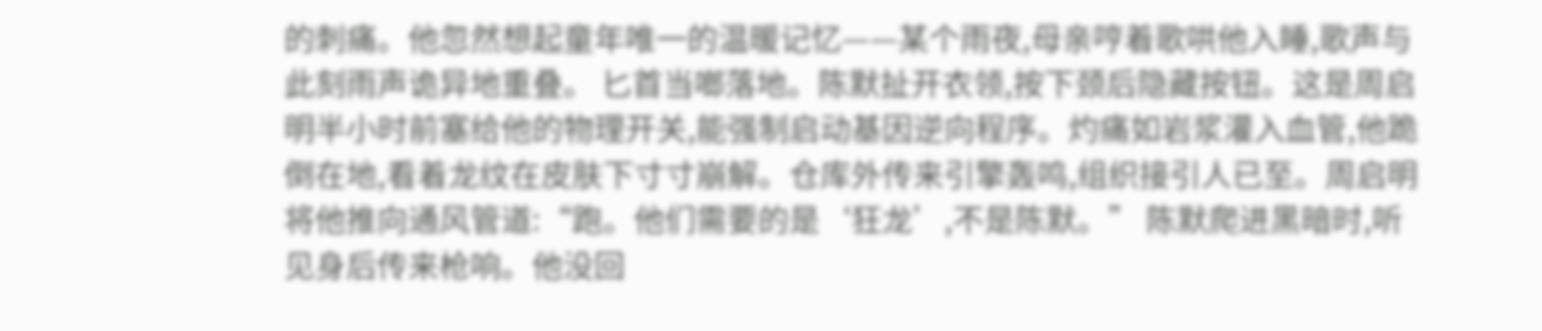的刺痛。他忽然想起童年唯一的温暖记忆——某个雨夜,母亲哼着歌哄他入睡,歌声与此刻雨声诡异地重叠。 匕首当啷落地。陈默扯开衣领,按下颈后隐藏按钮。这是周启明半小时前塞给他的物理开关,能强制启动基因逆向程序。灼痛如岩浆灌入血管,他跪倒在地,看着龙纹在皮肤下寸寸崩解。仓库外传来引擎轰鸣,组织接引人已至。周启明将他推向通风管道:“跑。他们需要的是‘狂龙’,不是陈默。” 陈默爬进黑暗时,听见身后传来枪响。他没回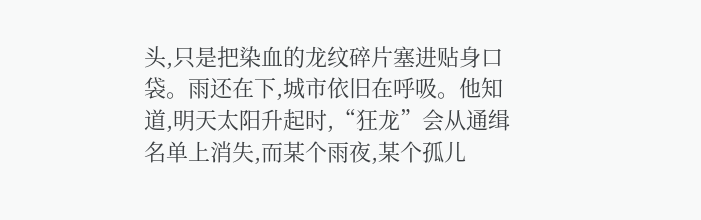头,只是把染血的龙纹碎片塞进贴身口袋。雨还在下,城市依旧在呼吸。他知道,明天太阳升起时,“狂龙”会从通缉名单上消失,而某个雨夜,某个孤儿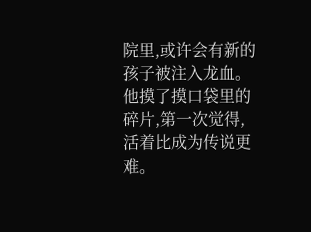院里,或许会有新的孩子被注入龙血。他摸了摸口袋里的碎片,第一次觉得,活着比成为传说更难。